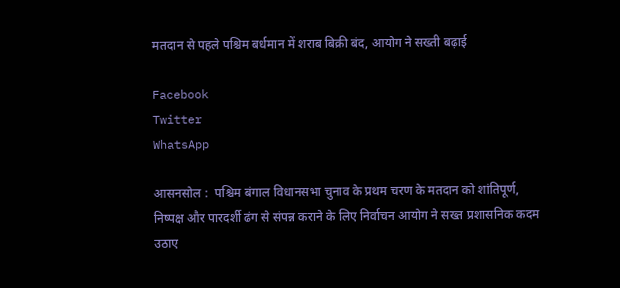मतदान से पहले पश्चिम बर्धमान में शराब बिक्री बंद, आयोग ने सख्ती बढ़ाई

Facebook
Twitter
WhatsApp

आसनसोल :  पश्चिम बंगाल विधानसभा चुनाव के प्रथम चरण के मतदान को शांतिपूर्ण, निष्पक्ष और पारदर्शी ढंग से संपन्न कराने के लिए निर्वाचन आयोग ने सख्त प्रशासनिक कदम उठाए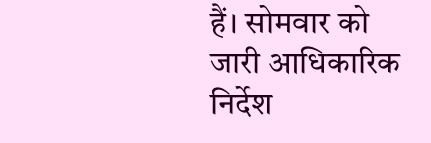हैं। सोमवार को जारी आधिकारिक निर्देश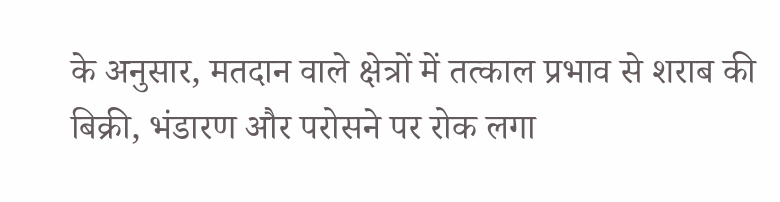के अनुसार, मतदान वाले क्षेत्रों में तत्काल प्रभाव से शराब की बिक्री, भंडारण और परोसने पर रोक लगा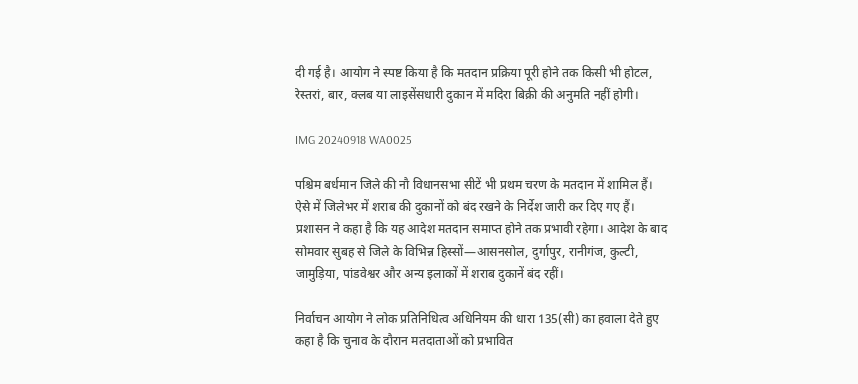दी गई है। आयोग ने स्पष्ट किया है कि मतदान प्रक्रिया पूरी होने तक किसी भी होटल, रेस्तरां, बार, क्लब या लाइसेंसधारी दुकान में मदिरा बिक्री की अनुमति नहीं होगी।

IMG 20240918 WA0025

पश्चिम बर्धमान जिले की नौ विधानसभा सीटें भी प्रथम चरण के मतदान में शामिल हैं। ऐसे में जिलेभर में शराब की दुकानों को बंद रखने के निर्देश जारी कर दिए गए हैं। प्रशासन ने कहा है कि यह आदेश मतदान समाप्त होने तक प्रभावी रहेगा। आदेश के बाद सोमवार सुबह से जिले के विभिन्न हिस्सों—आसनसोल, दुर्गापुर, रानीगंज, कुल्टी, जामुड़िया, पांडवेश्वर और अन्य इलाकों में शराब दुकानें बंद रहीं।

निर्वाचन आयोग ने लोक प्रतिनिधित्व अधिनियम की धारा 135(सी) का हवाला देते हुए कहा है कि चुनाव के दौरान मतदाताओं को प्रभावित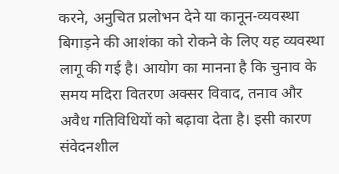करने, अनुचित प्रलोभन देने या कानून-व्यवस्था बिगाड़ने की आशंका को रोकने के लिए यह व्यवस्था लागू की गई है। आयोग का मानना है कि चुनाव के समय मदिरा वितरण अक्सर विवाद, तनाव और अवैध गतिविधियों को बढ़ावा देता है। इसी कारण संवेदनशील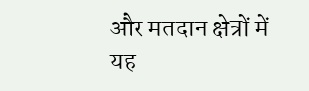और मतदान क्षेत्रों में यह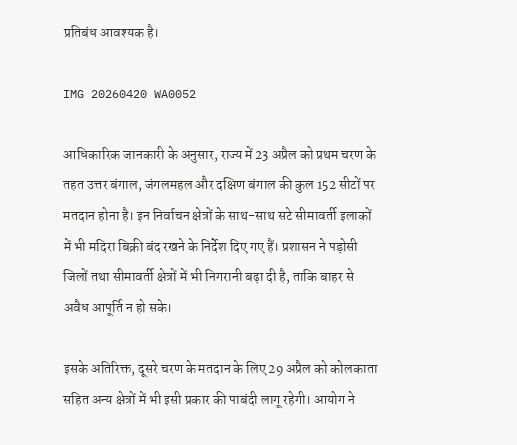प्रतिबंध आवश्यक है।

IMG 20260420 WA0052

आधिकारिक जानकारी के अनुसार, राज्य में 23 अप्रैल को प्रथम चरण के तहत उत्तर बंगाल, जंगलमहल और दक्षिण बंगाल की कुल 152 सीटों पर मतदान होना है। इन निर्वाचन क्षेत्रों के साथ-साथ सटे सीमावर्ती इलाकों में भी मदिरा बिक्री बंद रखने के निर्देश दिए गए हैं। प्रशासन ने पड़ोसी जिलों तथा सीमावर्ती क्षेत्रों में भी निगरानी बढ़ा दी है, ताकि बाहर से अवैध आपूर्ति न हो सके।

इसके अतिरिक्त, दूसरे चरण के मतदान के लिए 29 अप्रैल को कोलकाता सहित अन्य क्षेत्रों में भी इसी प्रकार की पाबंदी लागू रहेगी। आयोग ने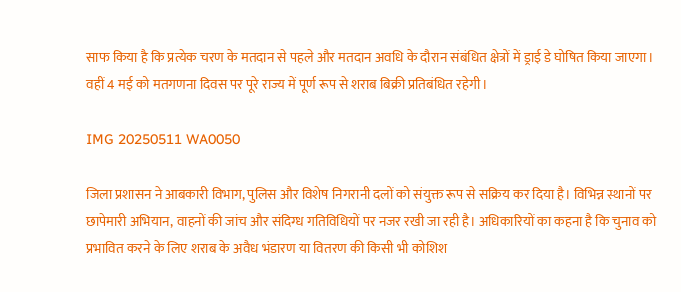साफ किया है कि प्रत्येक चरण के मतदान से पहले और मतदान अवधि के दौरान संबंधित क्षेत्रों में ड्राई डे घोषित किया जाएगा। वहीं 4 मई को मतगणना दिवस पर पूरे राज्य में पूर्ण रूप से शराब बिक्री प्रतिबंधित रहेगी।

IMG 20250511 WA0050

जिला प्रशासन ने आबकारी विभाग, पुलिस और विशेष निगरानी दलों को संयुक्त रूप से सक्रिय कर दिया है। विभिन्न स्थानों पर छापेमारी अभियान, वाहनों की जांच और संदिग्ध गतिविधियों पर नजर रखी जा रही है। अधिकारियों का कहना है कि चुनाव को प्रभावित करने के लिए शराब के अवैध भंडारण या वितरण की किसी भी कोशिश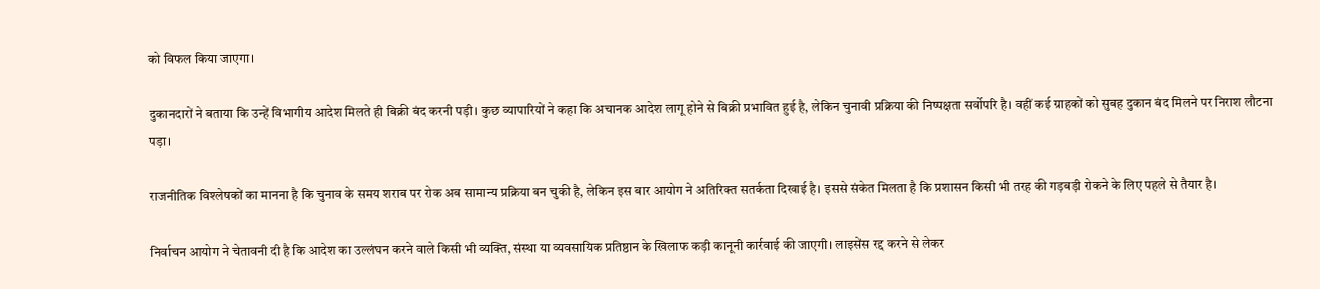को विफल किया जाएगा।

दुकानदारों ने बताया कि उन्हें विभागीय आदेश मिलते ही बिक्री बंद करनी पड़ी। कुछ व्यापारियों ने कहा कि अचानक आदेश लागू होने से बिक्री प्रभावित हुई है, लेकिन चुनावी प्रक्रिया की निष्पक्षता सर्वोपरि है। वहीं कई ग्राहकों को सुबह दुकान बंद मिलने पर निराश लौटना पड़ा।

राजनीतिक विश्लेषकों का मानना है कि चुनाव के समय शराब पर रोक अब सामान्य प्रक्रिया बन चुकी है, लेकिन इस बार आयोग ने अतिरिक्त सतर्कता दिखाई है। इससे संकेत मिलता है कि प्रशासन किसी भी तरह की गड़बड़ी रोकने के लिए पहले से तैयार है।

निर्वाचन आयोग ने चेतावनी दी है कि आदेश का उल्लंघन करने वाले किसी भी व्यक्ति, संस्था या व्यवसायिक प्रतिष्ठान के खिलाफ कड़ी कानूनी कार्रवाई की जाएगी। लाइसेंस रद्द करने से लेकर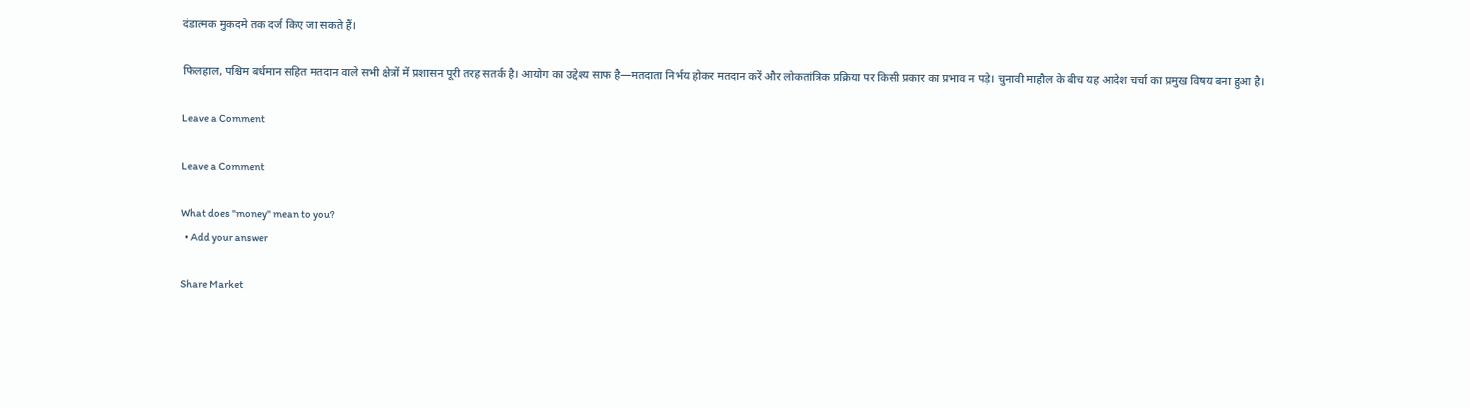दंडात्मक मुकदमे तक दर्ज किए जा सकते हैं।

फिलहाल, पश्चिम बर्धमान सहित मतदान वाले सभी क्षेत्रों में प्रशासन पूरी तरह सतर्क है। आयोग का उद्देश्य साफ है—मतदाता निर्भय होकर मतदान करें और लोकतांत्रिक प्रक्रिया पर किसी प्रकार का प्रभाव न पड़े। चुनावी माहौल के बीच यह आदेश चर्चा का प्रमुख विषय बना हुआ है।

Leave a Comment

Leave a Comment

What does "money" mean to you?
  • Add your answer

Share Market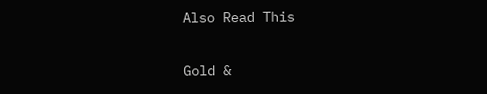Also Read This

Gold &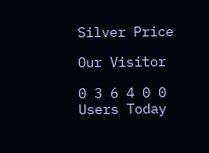Silver Price

Our Visitor

0 3 6 4 0 0
Users Today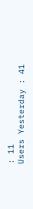: 11
Users Yesterday : 41